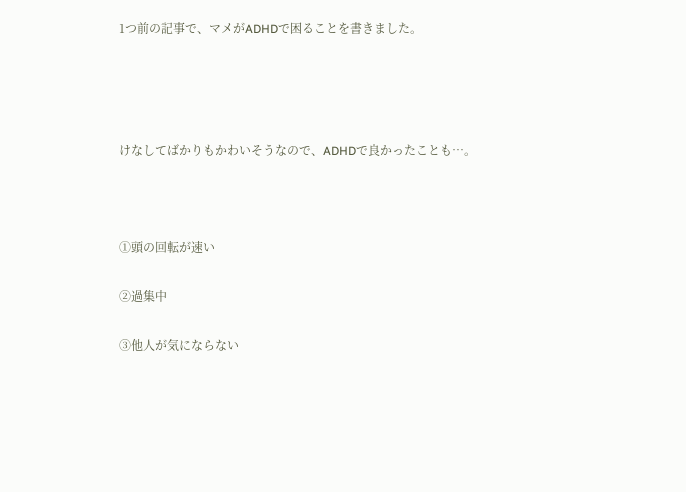1つ前の記事で、マメがADHDで困ることを書きました。




けなしてばかりもかわいそうなので、ADHDで良かったことも…。



①頭の回転が速い

②過集中

③他人が気にならない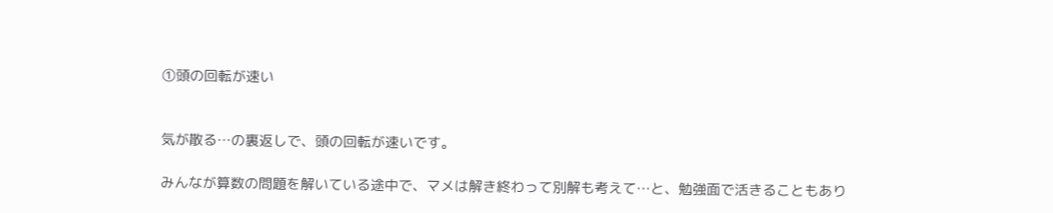①頭の回転が速い


気が散る…の裏返しで、頭の回転が速いです。

みんなが算数の問題を解いている途中で、マメは解き終わって別解も考えて…と、勉強面で活きることもあり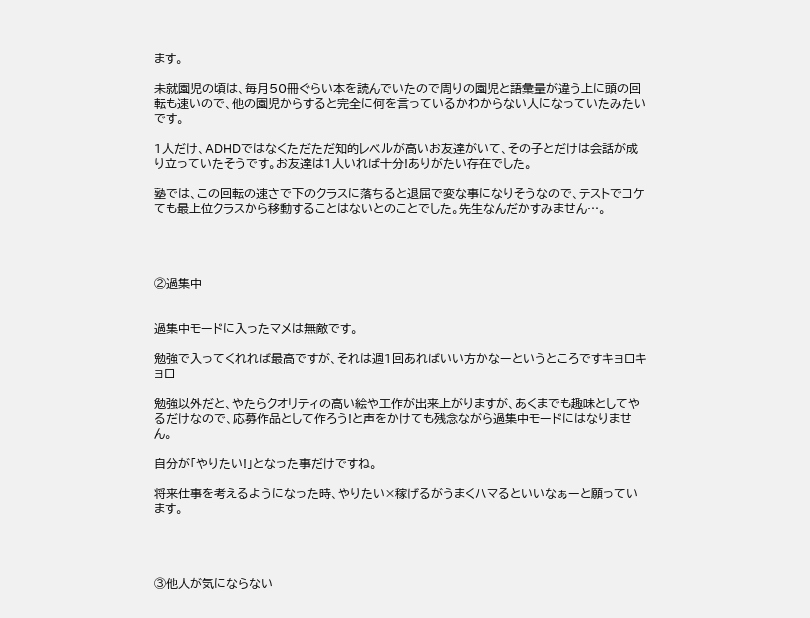ます。

未就園児の頃は、毎月50冊ぐらい本を読んでいたので周りの園児と語彙量が違う上に頭の回転も速いので、他の園児からすると完全に何を言っているかわからない人になっていたみたいです。

1人だけ、ADHDではなくただただ知的レベルが高いお友達がいて、その子とだけは会話が成り立っていたそうです。お友達は1人いれば十分!ありがたい存在でした。

塾では、この回転の速さで下のクラスに落ちると退屈で変な事になりそうなので、テストでコケても最上位クラスから移動することはないとのことでした。先生なんだかすみません…。




②過集中


過集中モードに入ったマメは無敵です。

勉強で入ってくれれば最高ですが、それは週1回あればいい方かなーというところですキョロキョロ

勉強以外だと、やたらクオリティの高い絵や工作が出来上がりますが、あくまでも趣味としてやるだけなので、応募作品として作ろう!と声をかけても残念ながら過集中モードにはなりません。

自分が「やりたい!」となった事だけですね。

将来仕事を考えるようになった時、やりたい×稼げるがうまくハマるといいなぁーと願っています。




③他人が気にならない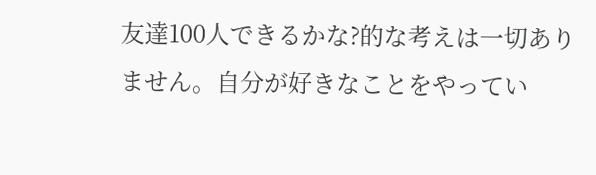友達100人できるかな?的な考えは一切ありません。自分が好きなことをやってい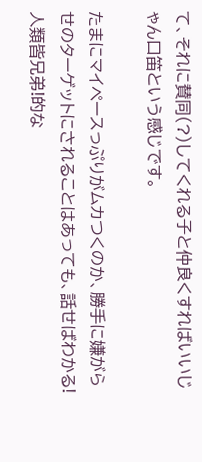て、それに賛同(?)してくれる子と仲良くすればいいじゃん口笛という感じです。

たまにマイペースっぷりがムカつくのか、勝手に嫌がらせのターゲットにされることはあっても、話せばわかる!人類皆兄弟!的な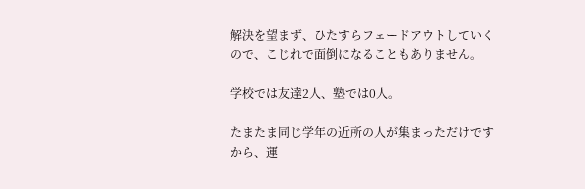解決を望まず、ひたすらフェードアウトしていくので、こじれで面倒になることもありません。

学校では友達2人、塾では0人。

たまたま同じ学年の近所の人が集まっただけですから、運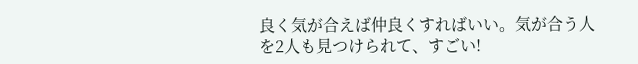良く気が合えば仲良くすればいい。気が合う人を2人も見つけられて、すごい!